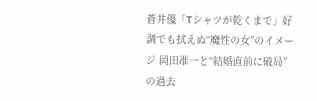蒼井優「Tシャツが乾くまで」好調でも拭えぬ“魔性の女”のイメージ 岡田准一と“結婚直前に破局”の過去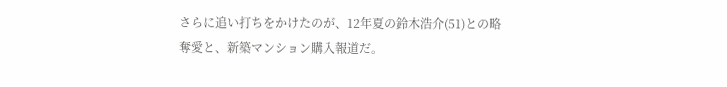さらに追い打ちをかけたのが、12年夏の鈴木浩介(51)との略奪愛と、新築マンション購入報道だ。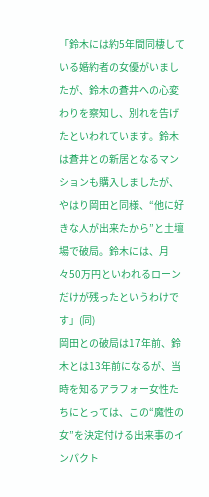「鈴木には約5年間同棲している婚約者の女優がいましたが、鈴木の蒼井への心変わりを察知し、別れを告げたといわれています。鈴木は蒼井との新居となるマンションも購入しましたが、やはり岡田と同様、“他に好きな人が出来たから”と土壇場で破局。鈴木には、月々50万円といわれるローンだけが残ったというわけです」(同)
岡田との破局は17年前、鈴木とは13年前になるが、当時を知るアラフォー女性たちにとっては、この“魔性の女”を決定付ける出来事のインパクト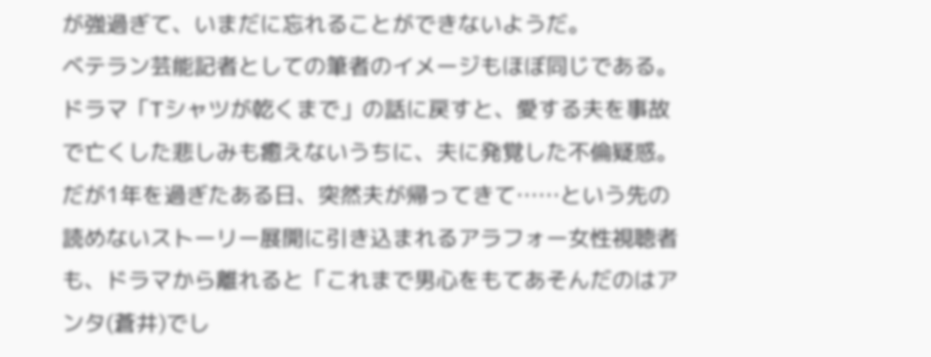が強過ぎて、いまだに忘れることができないようだ。
ベテラン芸能記者としての筆者のイメージもほぼ同じである。
ドラマ「Tシャツが乾くまで」の話に戻すと、愛する夫を事故で亡くした悲しみも癒えないうちに、夫に発覚した不倫疑惑。だが1年を過ぎたある日、突然夫が帰ってきて……という先の読めないストーリー展開に引き込まれるアラフォー女性視聴者も、ドラマから離れると「これまで男心をもてあそんだのはアンタ(蒼井)でし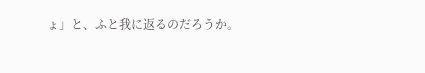ょ」と、ふと我に返るのだろうか。